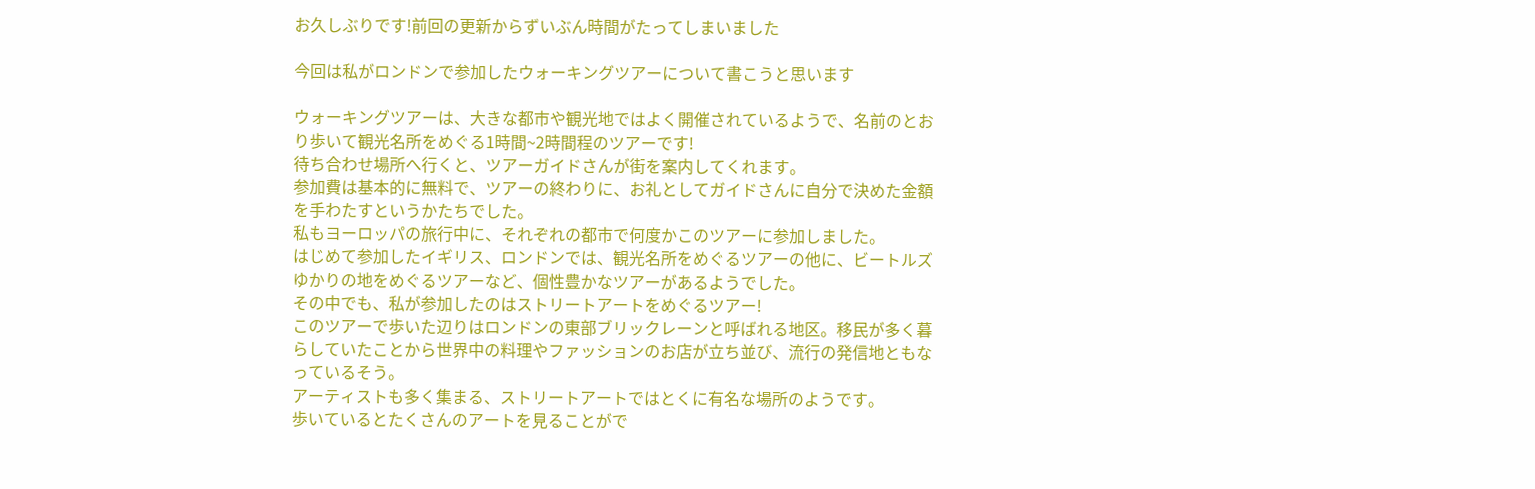お久しぶりです!前回の更新からずいぶん時間がたってしまいました

今回は私がロンドンで参加したウォーキングツアーについて書こうと思います

ウォーキングツアーは、大きな都市や観光地ではよく開催されているようで、名前のとおり歩いて観光名所をめぐる1時間~2時間程のツアーです!
待ち合わせ場所へ行くと、ツアーガイドさんが街を案内してくれます。
参加費は基本的に無料で、ツアーの終わりに、お礼としてガイドさんに自分で決めた金額を手わたすというかたちでした。
私もヨーロッパの旅行中に、それぞれの都市で何度かこのツアーに参加しました。
はじめて参加したイギリス、ロンドンでは、観光名所をめぐるツアーの他に、ビートルズゆかりの地をめぐるツアーなど、個性豊かなツアーがあるようでした。
その中でも、私が参加したのはストリートアートをめぐるツアー!
このツアーで歩いた辺りはロンドンの東部ブリックレーンと呼ばれる地区。移民が多く暮らしていたことから世界中の料理やファッションのお店が立ち並び、流行の発信地ともなっているそう。
アーティストも多く集まる、ストリートアートではとくに有名な場所のようです。
歩いているとたくさんのアートを見ることがで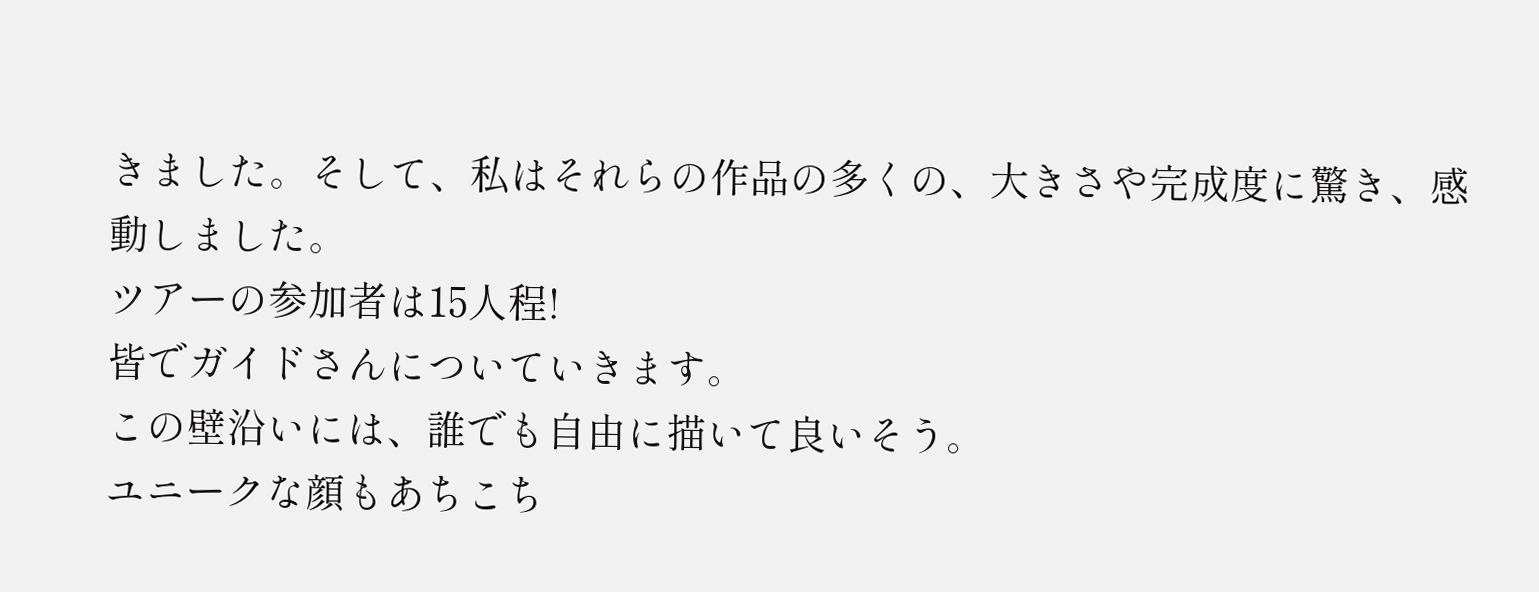きました。そして、私はそれらの作品の多くの、大きさや完成度に驚き、感動しました。
ツアーの参加者は15人程!
皆でガイドさんについていきます。
この壁沿いには、誰でも自由に描いて良いそう。
ユニークな顔もあちこち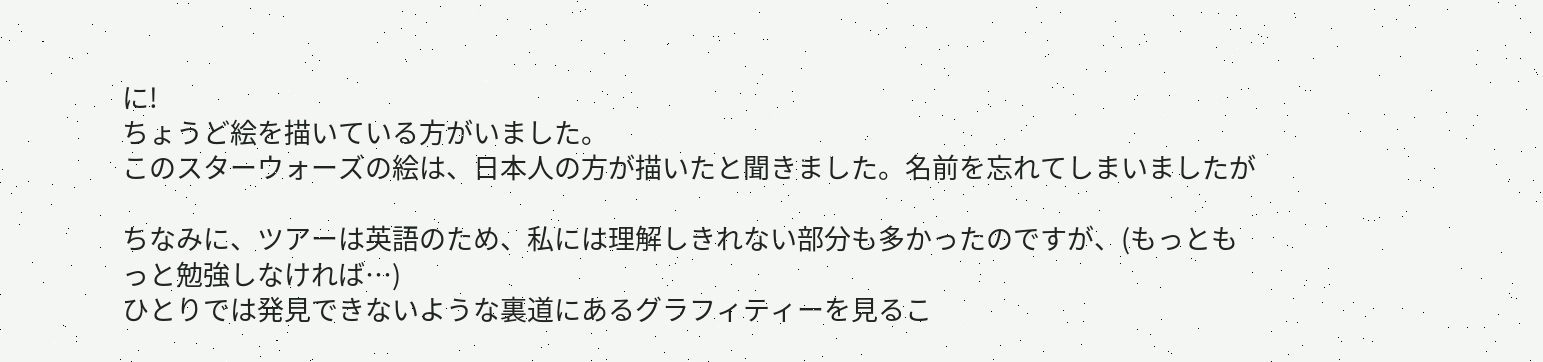に!
ちょうど絵を描いている方がいました。
このスターウォーズの絵は、日本人の方が描いたと聞きました。名前を忘れてしまいましたが

ちなみに、ツアーは英語のため、私には理解しきれない部分も多かったのですが、(もっともっと勉強しなければ…)
ひとりでは発見できないような裏道にあるグラフィティーを見るこ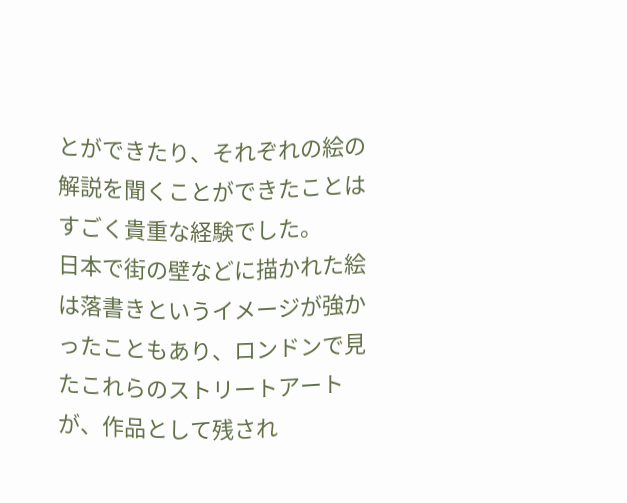とができたり、それぞれの絵の解説を聞くことができたことはすごく貴重な経験でした。
日本で街の壁などに描かれた絵は落書きというイメージが強かったこともあり、ロンドンで見たこれらのストリートアートが、作品として残され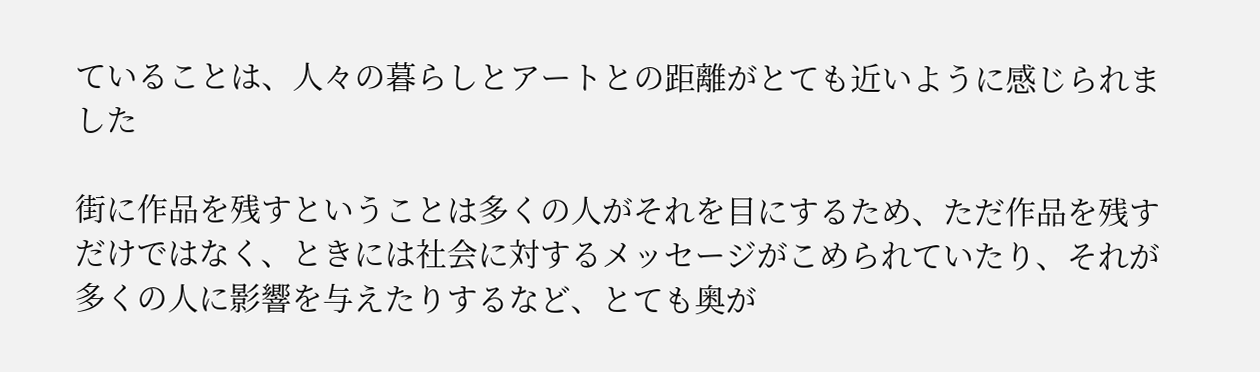ていることは、人々の暮らしとアートとの距離がとても近いように感じられました

街に作品を残すということは多くの人がそれを目にするため、ただ作品を残すだけではなく、ときには社会に対するメッセージがこめられていたり、それが多くの人に影響を与えたりするなど、とても奥が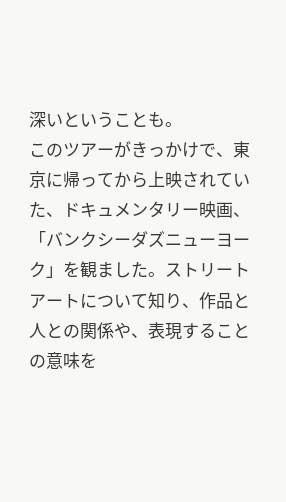深いということも。
このツアーがきっかけで、東京に帰ってから上映されていた、ドキュメンタリー映画、「バンクシーダズニューヨーク」を観ました。ストリートアートについて知り、作品と人との関係や、表現することの意味を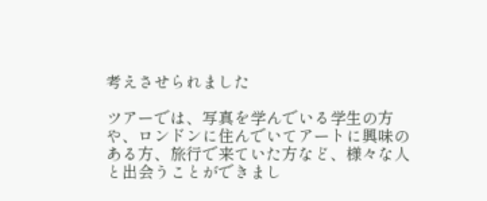考えさせられました

ツアーでは、写真を学んでいる学生の方や、ロンドンに住んでいてアートに興味のある方、旅行で来ていた方など、様々な人と出会うことができまし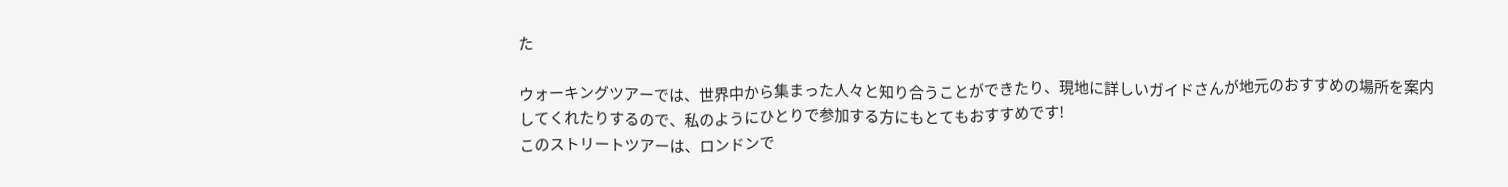た

ウォーキングツアーでは、世界中から集まった人々と知り合うことができたり、現地に詳しいガイドさんが地元のおすすめの場所を案内してくれたりするので、私のようにひとりで参加する方にもとてもおすすめです!
このストリートツアーは、ロンドンで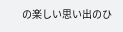の楽しい思い出のひ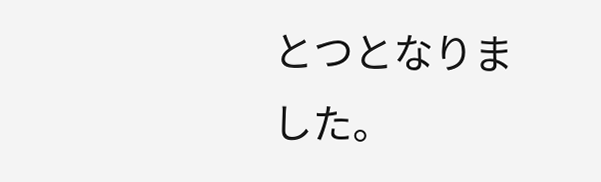とつとなりました。